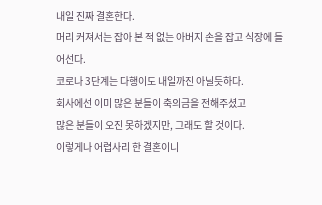내일 진짜 결혼한다.
머리 커져서는 잡아 본 적 없는 아버지 손을 잡고 식장에 들어선다.
코로나 3단계는 다행이도 내일까진 아닐듯하다.
회사에선 이미 많은 분들이 축의금을 전해주셨고
많은 분들이 오진 못하겠지만, 그래도 할 것이다.
이렇게나 어렵사리 한 결혼이니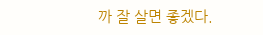까 잘 살면 좋겠다.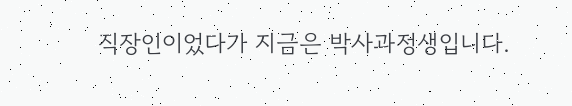직장인이었다가 지금은 박사과정생입니다.